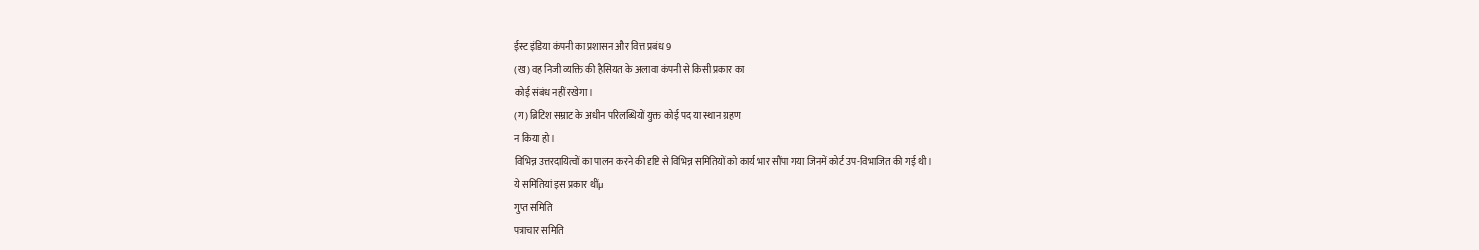ईस्ट इंडिया कंपनी का प्रशासन और वित्त प्रबंध 9
(ख) वह निजी व्यक्ति की हैसियत के अलावा कंपनी से किसी प्रकार का
कोई संबंध नहीं रखेगा।
(ग) ब्रिटिश सम्राट के अधीन परिलब्धियों युक्त कोई पद या स्थान ग्रहण
न किया हो।
विभिन्न उत्तरदायित्वों का पालन करने की दृष्टि से विभिन्न समितियों को कार्य भार सौंपा गया जिनमें कोर्ट उप-विभाजित की गई थी।
ये समितियां इस प्रकार थींµ
गुप्त समिति
पत्राचार समिति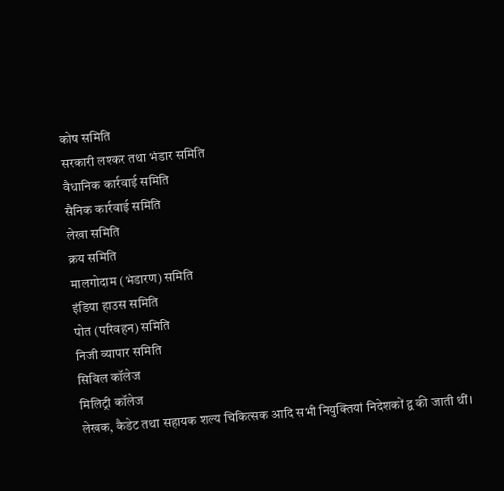कोष समिति
सरकारी लश्कर तथा भंडार समिति
वैधानिक कार्रवाई समिति
सैनिक कार्रवाई समिति
लेखा समिति
क्रय समिति
मालगोदाम (भंडारण) समिति
इंडिया हाउस समिति
पोत (परिवहन) समिति
निजी व्यापार समिति
सिविल कॉलेज
मिलिट्री कॉलेज
लेखक, कैडेट तथा सहायक शल्य चिकित्सक आदि सभी नियुक्तियां निदेशकों द्व की जाती थीं।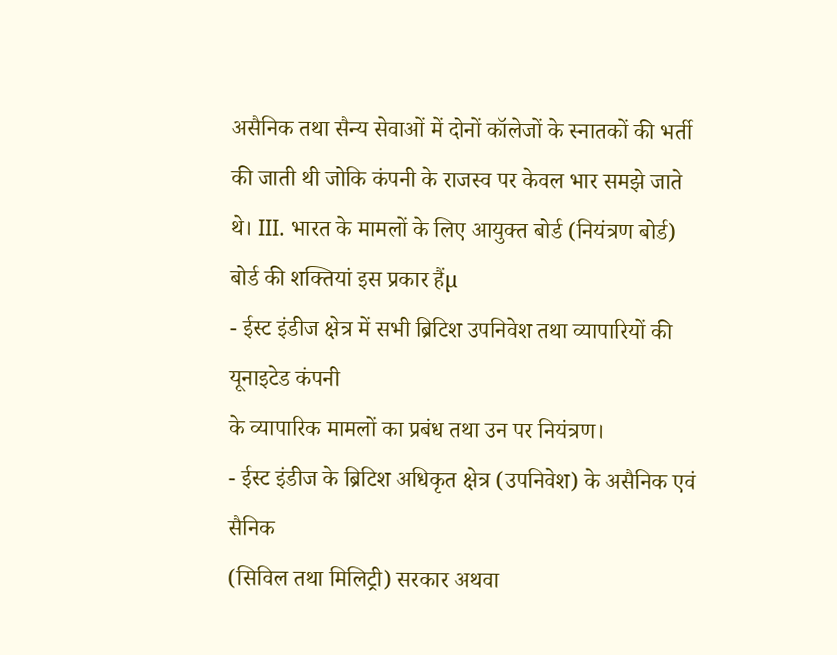असैनिक तथा सैन्य सेवाओं में दोनों कॉलेजों के स्नातकों की भर्ती की जाती थी जोकि कंपनी के राजस्व पर केवल भार समझे जाते थे। III. भारत के मामलों के लिए आयुक्त बोर्ड (नियंत्रण बोर्ड) बोर्ड की शक्तियां इस प्रकार हैंµ
- ईस्ट इंडीज क्षेत्र में सभी ब्रिटिश उपनिवेश तथा व्यापारियों की यूनाइटेड कंपनी
के व्यापारिक मामलों का प्रबंध तथा उन पर नियंत्रण।
- ईस्ट इंडीज के ब्रिटिश अधिकृत क्षेत्र (उपनिवेश) के असैनिक एवं सैनिक
(सिविल तथा मिलिट्री) सरकार अथवा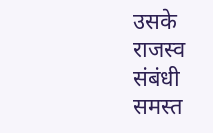उसके राजस्व संबंधी समस्त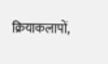क्रियाकलापों,